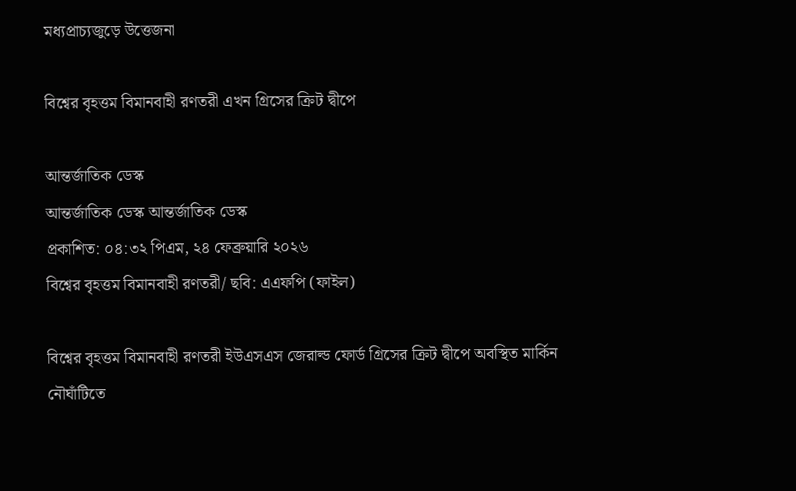মধ্যপ্রাচ্যজুড়ে উত্তেজনা

বিশ্বের বৃহত্তম বিমানবাহী রণতরী এখন গ্রিসের ক্রিট দ্বীপে

আন্তর্জাতিক ডেস্ক
আন্তর্জাতিক ডেস্ক আন্তর্জাতিক ডেস্ক
প্রকাশিত: ০৪:৩২ পিএম, ২৪ ফেব্রুয়ারি ২০২৬
বিশ্বের বৃহত্তম বিমানবাহী রণতরী/ ছবি: এএফপি (ফাইল)

বিশ্বের বৃহত্তম বিমানবাহী রণতরী ইউএসএস জেরাল্ড ফোর্ড গ্রিসের ক্রিট দ্বীপে অবস্থিত মার্কিন নৌঘাঁটিতে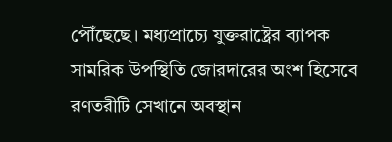পৌঁছেছে। মধ্যপ্রাচ্যে যুক্তরাষ্ট্রের ব্যাপক সামরিক উপস্থিতি জোরদারের অংশ হিসেবে রণতরীটি সেখানে অবস্থান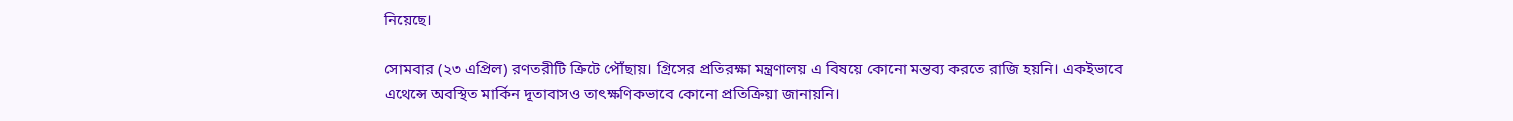নিয়েছে।

সোমবার (২৩ এপ্রিল) রণতরীটি ক্রিটে পৌঁছায়। গ্রিসের প্রতিরক্ষা মন্ত্রণালয় এ বিষয়ে কোনো মন্তব্য করতে রাজি হয়নি। একইভাবে এথেন্সে অবস্থিত মার্কিন দূতাবাসও তাৎক্ষণিকভাবে কোনো প্রতিক্রিয়া জানায়নি।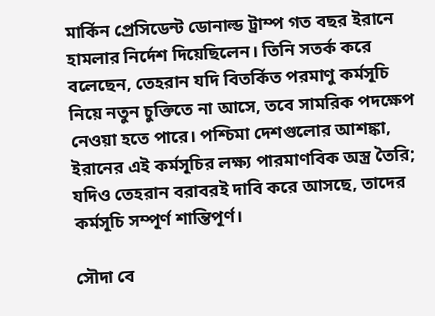মার্কিন প্রেসিডেন্ট ডোনাল্ড ট্রাম্প গত বছর ইরানে হামলার নির্দেশ দিয়েছিলেন। তিনি সতর্ক করে বলেছেন, তেহরান যদি বিতর্কিত পরমাণু কর্মসূচি নিয়ে নতুন চুক্তিতে না আসে, তবে সামরিক পদক্ষেপ নেওয়া হতে পারে। পশ্চিমা দেশগুলোর আশঙ্কা, ইরানের এই কর্মসূচির লক্ষ্য পারমাণবিক অস্ত্র তৈরি; যদিও তেহরান বরাবরই দাবি করে আসছে, তাদের কর্মসূচি সম্পূর্ণ শান্তিপূর্ণ।

সৌদা বে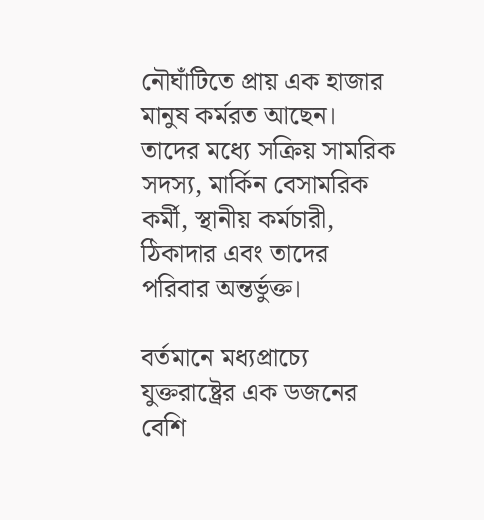নৌঘাঁটিতে প্রায় এক হাজার মানুষ কর্মরত আছেন। তাদের মধ্যে সক্রিয় সামরিক সদস্য, মার্কিন বেসামরিক কর্মী, স্থানীয় কর্মচারী, ঠিকাদার এবং তাদের পরিবার অন্তর্ভুক্ত।

বর্তমানে মধ্যপ্রাচ্যে যুক্তরাষ্ট্রের এক ডজনের বেশি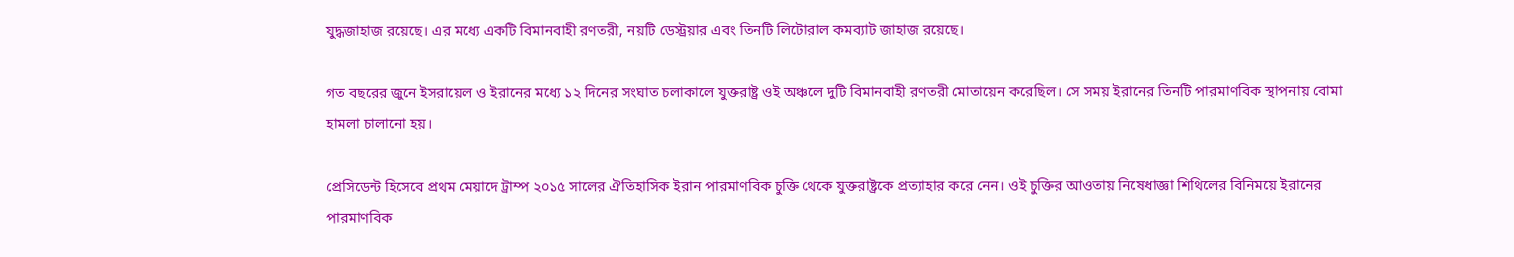যুদ্ধজাহাজ রয়েছে। এর মধ্যে একটি বিমানবাহী রণতরী, নয়টি ডেস্ট্রয়ার এবং তিনটি লিটোরাল কমব্যাট জাহাজ রয়েছে।

গত বছরের জুনে ইসরায়েল ও ইরানের মধ্যে ১২ দিনের সংঘাত চলাকালে যুক্তরাষ্ট্র ওই অঞ্চলে দুটি বিমানবাহী রণতরী মোতায়েন করেছিল। সে সময় ইরানের তিনটি পারমাণবিক স্থাপনায় বোমা হামলা চালানো হয়।

প্রেসিডেন্ট হিসেবে প্রথম মেয়াদে ট্রাম্প ২০১৫ সালের ঐতিহাসিক ইরান পারমাণবিক চুক্তি থেকে যুক্তরাষ্ট্রকে প্রত্যাহার করে নেন। ওই চুক্তির আওতায় নিষেধাজ্ঞা শিথিলের বিনিময়ে ইরানের পারমাণবিক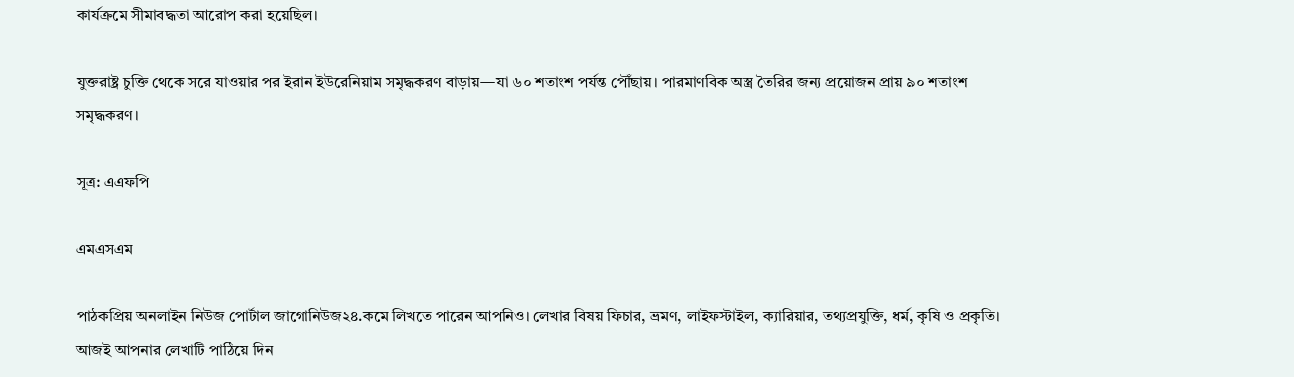কার্যক্রমে সীমাবদ্ধতা আরোপ করা হয়েছিল।

যুক্তরাষ্ট্র চুক্তি থেকে সরে যাওয়ার পর ইরান ইউরেনিয়াম সমৃদ্ধকরণ বাড়ায়—যা ৬০ শতাংশ পর্যন্ত পৌঁছায়। পারমাণবিক অস্ত্র তৈরির জন্য প্রয়োজন প্রায় ৯০ শতাংশ সমৃদ্ধকরণ।

সূত্র: এএফপি

এমএসএম

পাঠকপ্রিয় অনলাইন নিউজ পোর্টাল জাগোনিউজ২৪.কমে লিখতে পারেন আপনিও। লেখার বিষয় ফিচার, ভ্রমণ, লাইফস্টাইল, ক্যারিয়ার, তথ্যপ্রযুক্তি, ধর্ম, কৃষি ও প্রকৃতি। আজই আপনার লেখাটি পাঠিয়ে দিন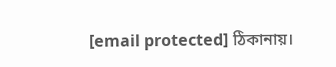[email protected] ঠিকানায়।